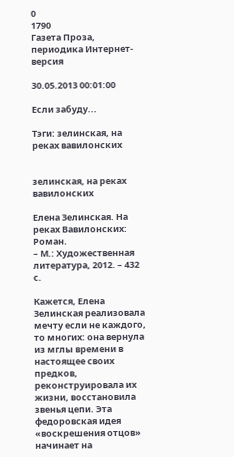0
1790
Газета Проза, периодика Интернет-версия

30.05.2013 00:01:00

Если забуду...

Тэги: зелинская, на реках вавилонских


зелинская, на реках вавилонских

Елена Зелинская. На реках Вавилонских: Роман.
– М.: Художественная литература, 2012. – 432 с.

Кажется, Елена Зелинская реализовала мечту если не каждого, то многих: она вернула из мглы времени в настоящее своих предков, реконструировала их жизни, восстановила звенья цепи. Эта федоровская идея «воскрешения отцов» начинает на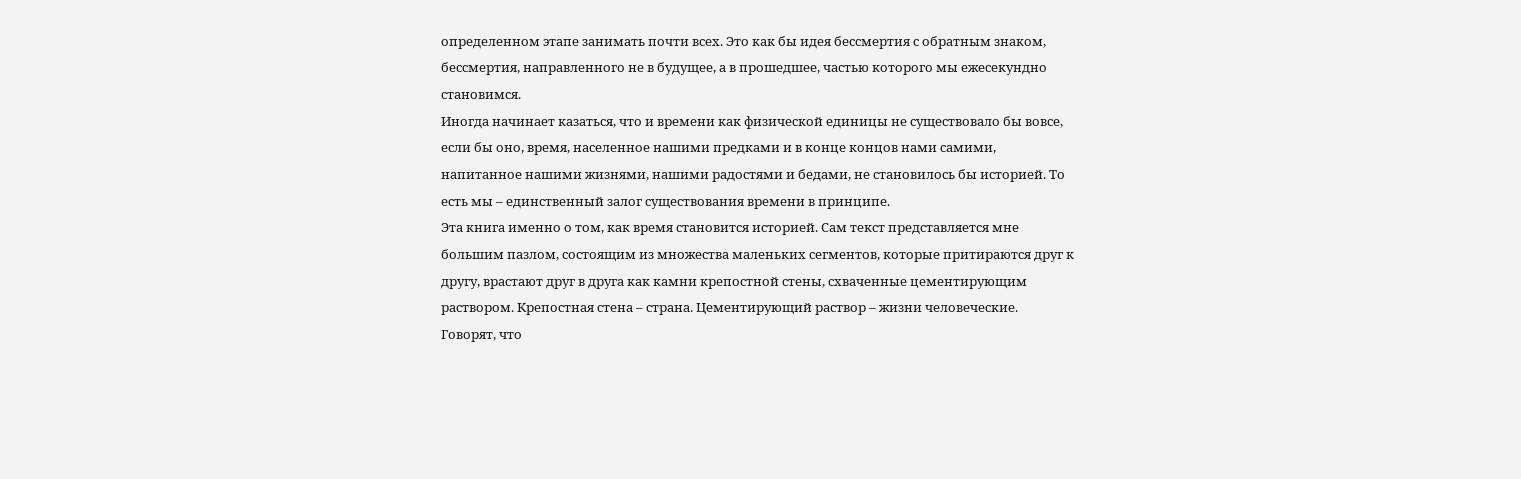определенном этапе занимать почти всех. Это как бы идея бессмертия с обратным знаком, бессмертия, направленного не в будущее, а в прошедшее, частью которого мы ежесекундно становимся.
Иногда начинает казаться, что и времени как физической единицы не существовало бы вовсе, если бы оно, время, населенное нашими предками и в конце концов нами самими, напитанное нашими жизнями, нашими радостями и бедами, не становилось бы историей. То есть мы – единственный залог существования времени в принципе.
Эта книга именно о том, как время становится историей. Сам текст представляется мне большим пазлом, состоящим из множества маленьких сегментов, которые притираются друг к другу, врастают друг в друга как камни крепостной стены, схваченные цементирующим раствором. Крепостная стена – страна. Цементирующий раствор – жизни человеческие.
Говорят, что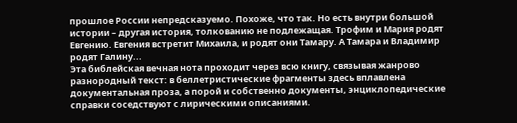прошлое России непредсказуемо. Похоже, что так. Но есть внутри большой истории – другая история, толкованию не подлежащая. Трофим и Мария родят Евгению. Евгения встретит Михаила, и родят они Тамару. А Тамара и Владимир родят Галину...
Эта библейская вечная нота проходит через всю книгу, связывая жанрово разнородный текст: в беллетристические фрагменты здесь вплавлена документальная проза, а порой и собственно документы, энциклопедические справки соседствуют с лирическими описаниями.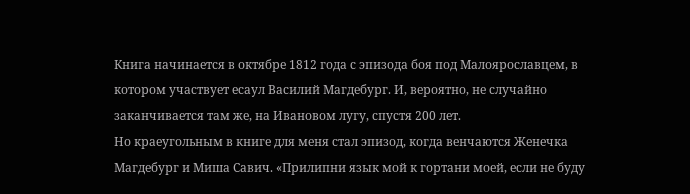Книга начинается в октябре 1812 года с эпизода боя под Малоярославцем, в котором участвует есаул Василий Магдебург. И, вероятно, не случайно заканчивается там же, на Ивановом лугу, спустя 200 лет.
Но краеугольным в книге для меня стал эпизод, когда венчаются Женечка Магдебург и Миша Савич. «Прилипни язык мой к гортани моей, если не буду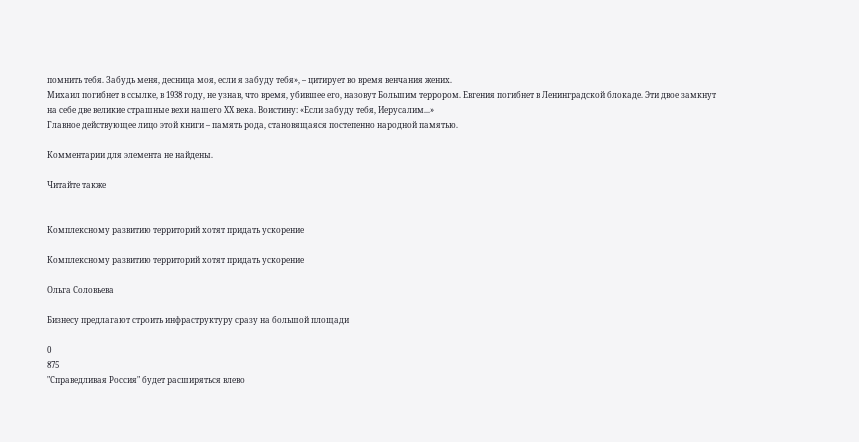помнить тебя. Забудь меня, десница моя, если я забуду тебя», – цитирует во время венчания жених.
Михаил погибнет в ссылке, в 1938 году, не узнав, что время, убившее его, назовут Большим террором. Евгения погибнет в Ленинградской блокаде. Эти двое замкнут на себе две великие страшные вехи нашего ХХ века. Воистину: «Если забуду тебя, Иерусалим...»
Главное действующее лицо этой книги – память рода, становящаяся постепенно народной памятью.

Комментарии для элемента не найдены.

Читайте также


Комплексному развитию территорий хотят придать ускорение

Комплексному развитию территорий хотят придать ускорение

Ольга Соловьева

Бизнесу предлагают строить инфраструктуру сразу на большой площади

0
875
"Справедливая Россия" будет расширяться влево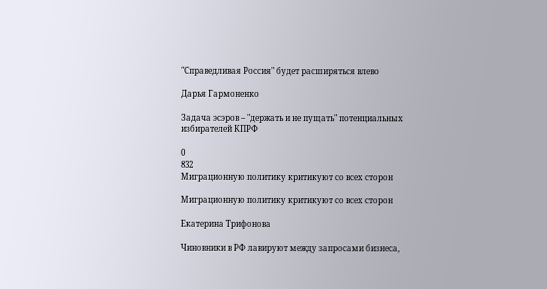"Справедливая Россия" будет расширяться влево

Дарья Гармоненко

Задача эсэров – "держать и не пущать" потенциальных избирателей КПРФ

0
832
Миграционную политику критикуют со всех сторон

Миграционную политику критикуют со всех сторон

Екатерина Трифонова

Чиновники в РФ лавируют между запросами бизнеса,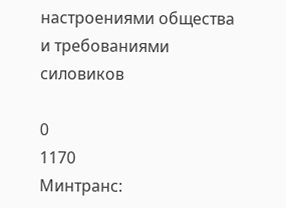настроениями общества и требованиями силовиков

0
1170
Минтранс: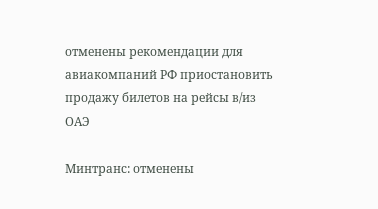отменены рекомендации для авиакомпаний РФ приостановить продажу билетов на рейсы в/из ОАЭ

Минтранс: отменены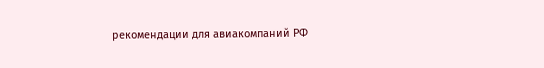рекомендации для авиакомпаний РФ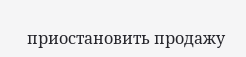приостановить продажу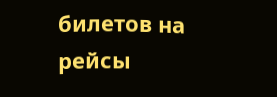билетов на рейсы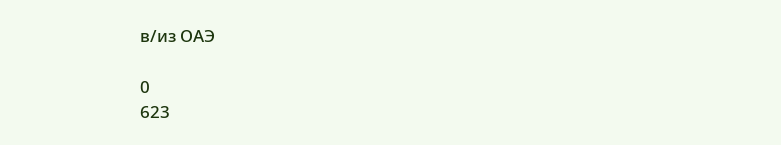в/из ОАЭ

0
623